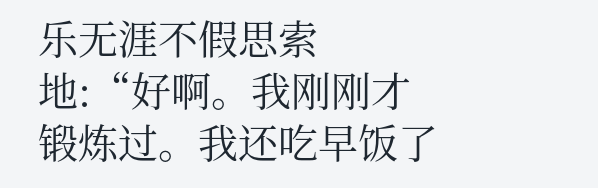乐无涯不假思索地:“好啊。我刚刚才锻炼过。我还吃早饭了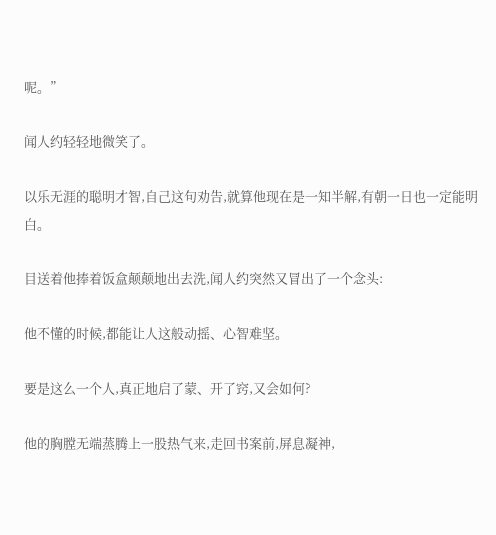呢。”

闻人约轻轻地微笑了。

以乐无涯的聪明才智,自己这句劝告,就算他现在是一知半解,有朝一日也一定能明白。

目送着他捧着饭盒颠颠地出去洗,闻人约突然又冒出了一个念头:

他不懂的时候,都能让人这般动摇、心智难坚。

要是这么一个人,真正地启了蒙、开了窍,又会如何?

他的胸膛无端蒸腾上一股热气来,走回书案前,屏息凝神,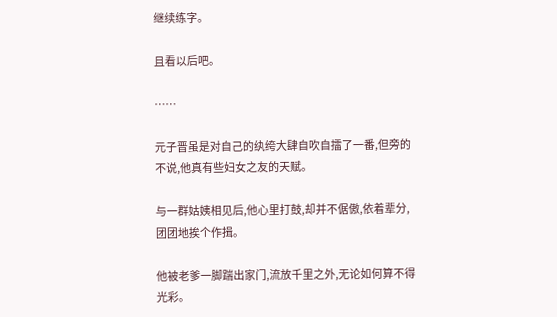继续练字。

且看以后吧。

……

元子晋虽是对自己的纨绔大肆自吹自擂了一番,但旁的不说,他真有些妇女之友的天赋。

与一群姑姨相见后,他心里打鼓,却并不倨傲,依着辈分,团团地挨个作揖。

他被老爹一脚踹出家门,流放千里之外,无论如何算不得光彩。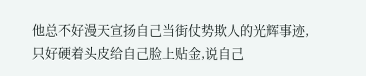他总不好漫天宣扬自己当街仗势欺人的光辉事迹,只好硬着头皮给自己脸上贴金,说自己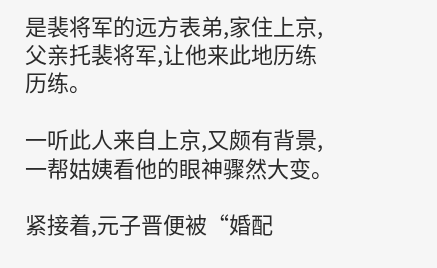是裴将军的远方表弟,家住上京,父亲托裴将军,让他来此地历练历练。

一听此人来自上京,又颇有背景,一帮姑姨看他的眼神骤然大变。

紧接着,元子晋便被“婚配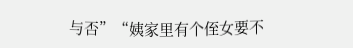与否”“姨家里有个侄女要不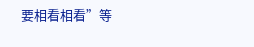要相看相看”等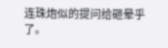连珠炮似的提问给砸晕乎了。